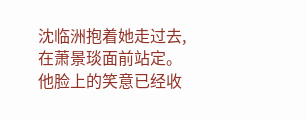沈临洲抱着她走过去,在萧景琰面前站定。
他脸上的笑意已经收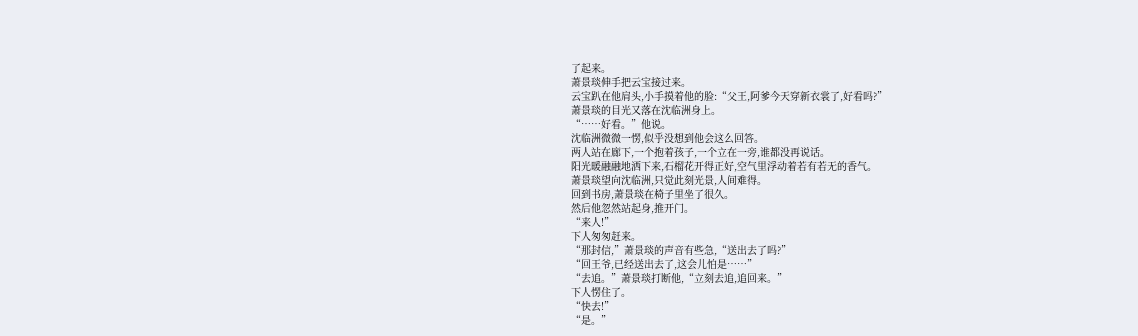了起来。
萧景琰伸手把云宝接过来。
云宝趴在他肩头,小手摸着他的脸:“父王,阿爹今天穿新衣裳了,好看吗?”
萧景琰的目光又落在沈临洲身上。
“……好看。”他说。
沈临洲微微一愣,似乎没想到他会这么回答。
两人站在廊下,一个抱着孩子,一个立在一旁,谁都没再说话。
阳光暖融融地洒下来,石榴花开得正好,空气里浮动着若有若无的香气。
萧景琰望向沈临洲,只觉此刻光景,人间难得。
回到书房,萧景琰在椅子里坐了很久。
然后他忽然站起身,推开门。
“来人!”
下人匆匆赶来。
“那封信,”萧景琰的声音有些急,“送出去了吗?”
“回王爷,已经送出去了,这会儿怕是……”
“去追。”萧景琰打断他,“立刻去追,追回来。”
下人愣住了。
“快去!”
“是。”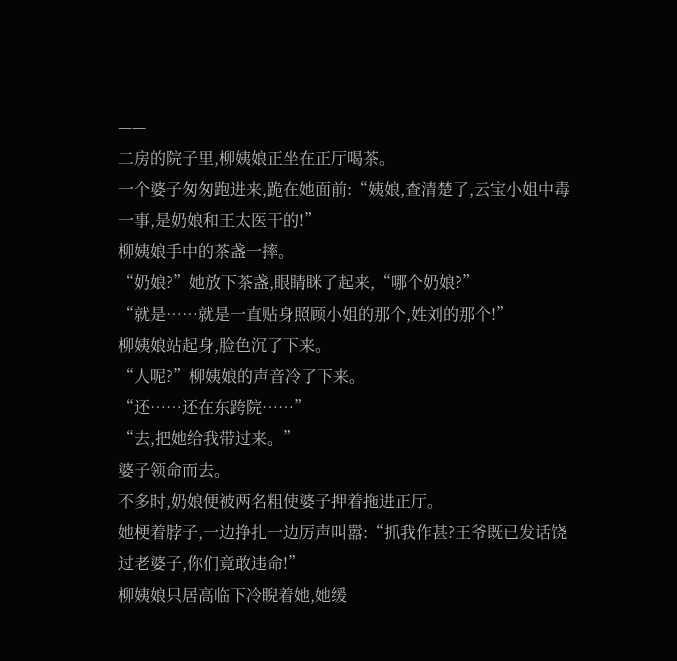——
二房的院子里,柳姨娘正坐在正厅喝茶。
一个婆子匆匆跑进来,跪在她面前:“姨娘,查清楚了,云宝小姐中毒一事,是奶娘和王太医干的!”
柳姨娘手中的茶盏一摔。
“奶娘?”她放下茶盏,眼睛眯了起来,“哪个奶娘?”
“就是……就是一直贴身照顾小姐的那个,姓刘的那个!”
柳姨娘站起身,脸色沉了下来。
“人呢?”柳姨娘的声音冷了下来。
“还……还在东跨院……”
“去,把她给我带过来。”
婆子领命而去。
不多时,奶娘便被两名粗使婆子押着拖进正厅。
她梗着脖子,一边挣扎一边厉声叫嚣:“抓我作甚?王爷既已发话饶过老婆子,你们竟敢违命!”
柳姨娘只居高临下冷睨着她,她缓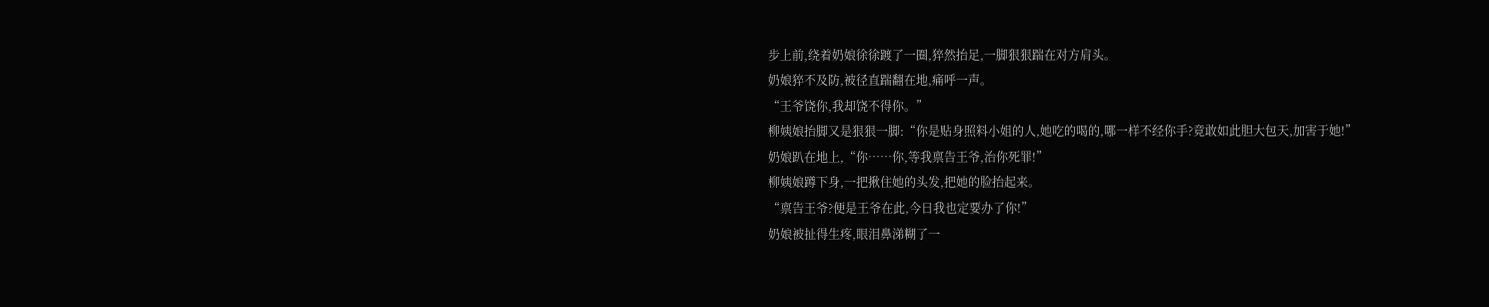步上前,绕着奶娘徐徐踱了一圈,猝然抬足,一脚狠狠踹在对方肩头。
奶娘猝不及防,被径直踹翻在地,痛呼一声。
“王爷饶你,我却饶不得你。”
柳姨娘抬脚又是狠狠一脚:“你是贴身照料小姐的人,她吃的喝的,哪一样不经你手?竟敢如此胆大包天,加害于她!”
奶娘趴在地上,“你……你,等我禀告王爷,治你死罪!”
柳姨娘蹲下身,一把揪住她的头发,把她的脸抬起来。
“禀告王爷?便是王爷在此,今日我也定要办了你!”
奶娘被扯得生疼,眼泪鼻涕糊了一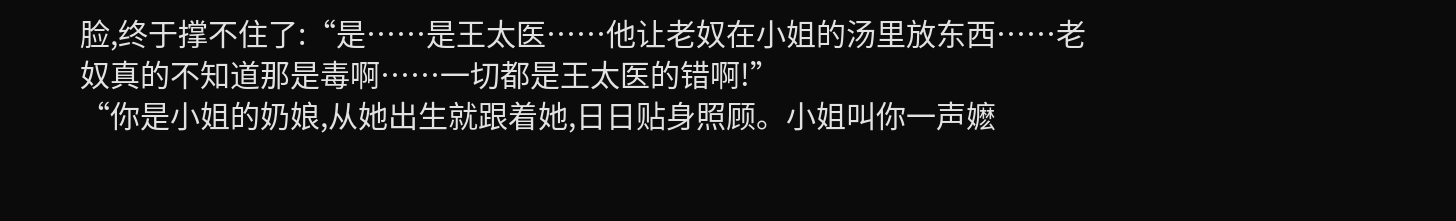脸,终于撑不住了:“是……是王太医……他让老奴在小姐的汤里放东西……老奴真的不知道那是毒啊……一切都是王太医的错啊!”
“你是小姐的奶娘,从她出生就跟着她,日日贴身照顾。小姐叫你一声嬷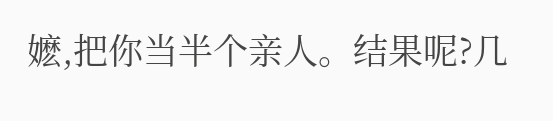嬷,把你当半个亲人。结果呢?几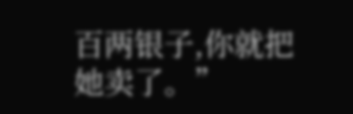百两银子,你就把她卖了。”